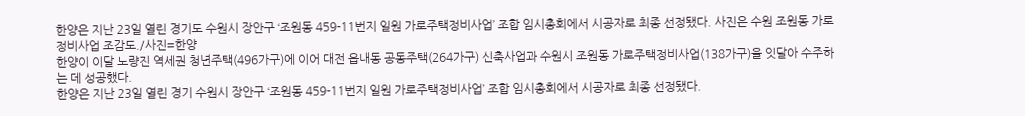한양은 지난 23일 열린 경기도 수원시 장안구 ‘조원동 459-11번지 일원 가로주택정비사업’ 조합 임시총회에서 시공자로 최종 선정됐다. 사진은 수원 조원동 가로정비사업 조감도./사진=한양
한양이 이달 노량진 역세권 청년주택(496가구)에 이어 대전 읍내동 공동주택(264가구) 신축사업과 수원시 조원동 가로주택정비사업(138가구)을 잇달아 수주하는 데 성공했다.
한양은 지난 23일 열린 경기 수원시 장안구 ‘조원동 459-11번지 일원 가로주택정비사업’ 조합 임시총회에서 시공자로 최종 선정됐다.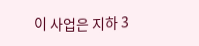이 사업은 지하 3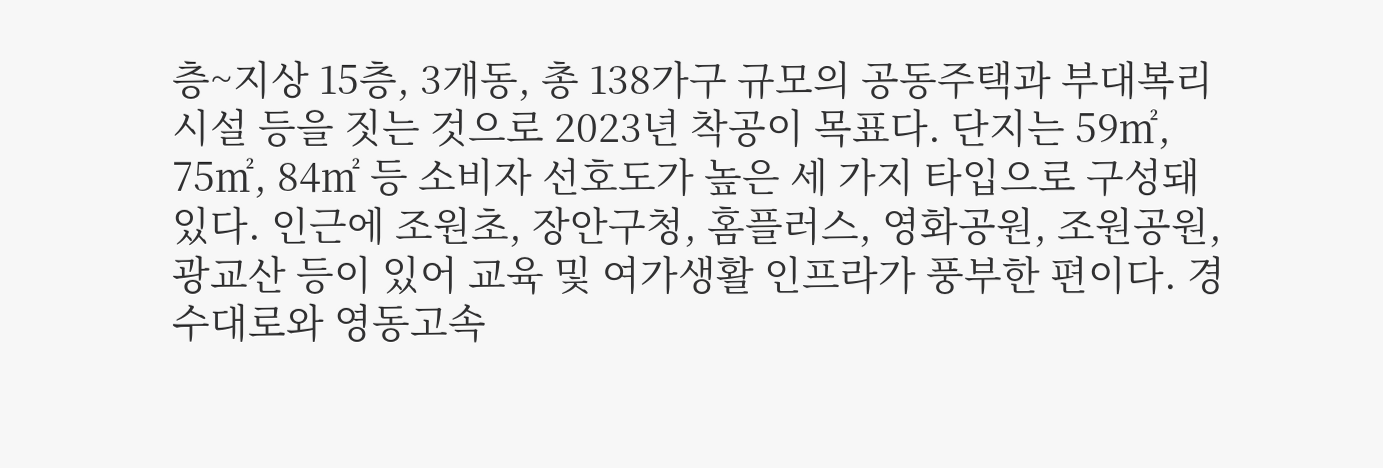층~지상 15층, 3개동, 총 138가구 규모의 공동주택과 부대복리시설 등을 짓는 것으로 2023년 착공이 목표다. 단지는 59㎡, 75㎡, 84㎡ 등 소비자 선호도가 높은 세 가지 타입으로 구성돼 있다. 인근에 조원초, 장안구청, 홈플러스, 영화공원, 조원공원, 광교산 등이 있어 교육 및 여가생활 인프라가 풍부한 편이다. 경수대로와 영동고속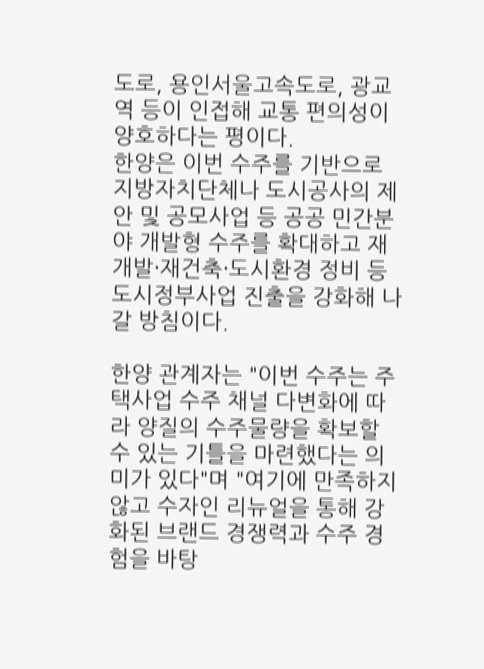도로, 용인서울고속도로, 광교역 등이 인접해 교통 편의성이 양호하다는 평이다.
한양은 이번 수주를 기반으로 지방자치단체나 도시공사의 제안 및 공모사업 등 공공 민간분야 개발형 수주를 확대하고 재개발·재건축·도시환경 정비 등 도시정부사업 진출을 강화해 나갈 방침이다.

한양 관계자는 "이번 수주는 주택사업 수주 채널 다변화에 따라 양질의 수주물량을 확보할 수 있는 기틀을 마련했다는 의미가 있다"며 "여기에 만족하지 않고 수자인 리뉴얼을 통해 강화된 브랜드 경쟁력과 수주 경험을 바탕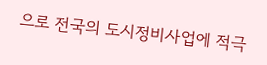으로 전국의 도시정비사업에 적극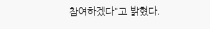참여하겠다"고 밝혔다.